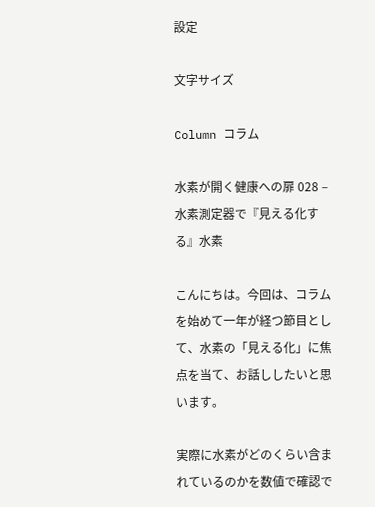設定

文字サイズ

Column コラム

水素が開く健康への扉 028 – 水素測定器で『見える化する』水素

こんにちは。今回は、コラムを始めて一年が経つ節目として、水素の「見える化」に焦点を当て、お話ししたいと思います。

実際に水素がどのくらい含まれているのかを数値で確認で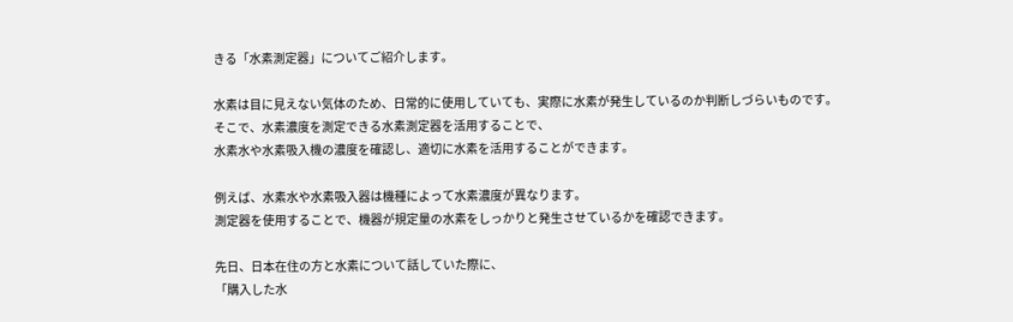きる「水素測定器」についてご紹介します。

水素は目に見えない気体のため、日常的に使用していても、実際に水素が発生しているのか判断しづらいものです。
そこで、水素濃度を測定できる水素測定器を活用することで、
水素水や水素吸入機の濃度を確認し、適切に水素を活用することができます。

例えば、水素水や水素吸入器は機種によって水素濃度が異なります。
測定器を使用することで、機器が規定量の水素をしっかりと発生させているかを確認できます。

先日、日本在住の方と水素について話していた際に、
「購入した水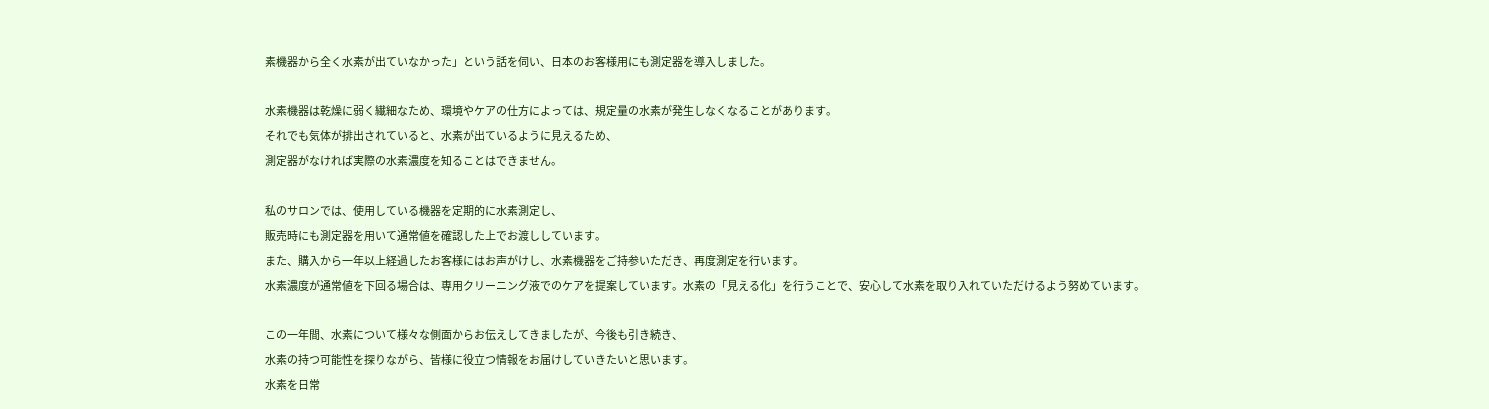素機器から全く水素が出ていなかった」という話を伺い、日本のお客様用にも測定器を導入しました。

水素機器は乾燥に弱く繊細なため、環境やケアの仕方によっては、規定量の水素が発生しなくなることがあります。
それでも気体が排出されていると、水素が出ているように見えるため、
測定器がなければ実際の水素濃度を知ることはできません。

私のサロンでは、使用している機器を定期的に水素測定し、
販売時にも測定器を用いて通常値を確認した上でお渡ししています。
また、購入から一年以上経過したお客様にはお声がけし、水素機器をご持参いただき、再度測定を行います。
水素濃度が通常値を下回る場合は、専用クリーニング液でのケアを提案しています。水素の「見える化」を行うことで、安心して水素を取り入れていただけるよう努めています。

この一年間、水素について様々な側面からお伝えしてきましたが、今後も引き続き、
水素の持つ可能性を探りながら、皆様に役立つ情報をお届けしていきたいと思います。
水素を日常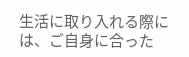生活に取り入れる際には、ご自身に合った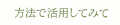方法で活用してみて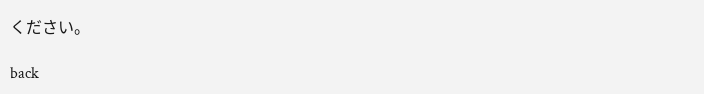ください。

back